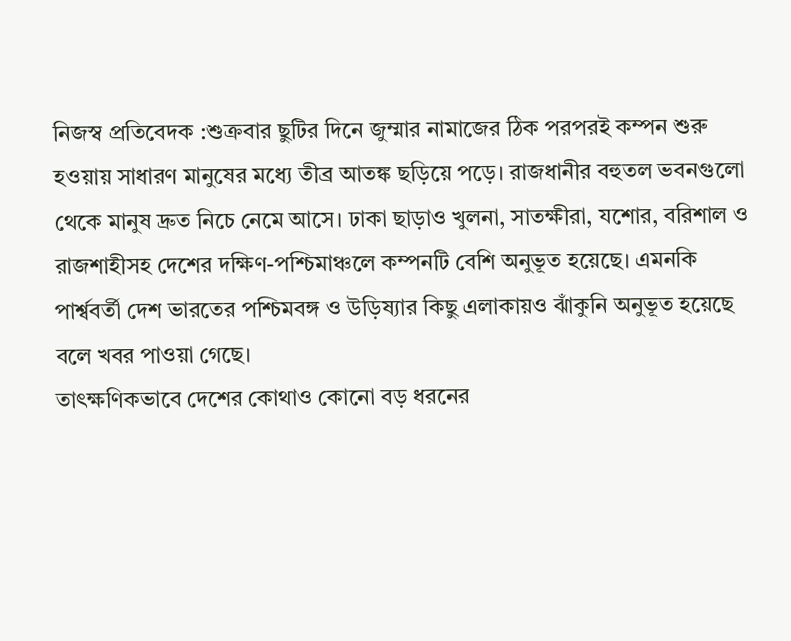নিজস্ব প্রতিবেদক :শুক্রবার ছুটির দিনে জুম্মার নামাজের ঠিক পরপরই কম্পন শুরু হওয়ায় সাধারণ মানুষের মধ্যে তীব্র আতঙ্ক ছড়িয়ে পড়ে। রাজধানীর বহুতল ভবনগুলো থেকে মানুষ দ্রুত নিচে নেমে আসে। ঢাকা ছাড়াও খুলনা, সাতক্ষীরা, যশোর, বরিশাল ও রাজশাহীসহ দেশের দক্ষিণ-পশ্চিমাঞ্চলে কম্পনটি বেশি অনুভূত হয়েছে। এমনকি পার্শ্ববর্তী দেশ ভারতের পশ্চিমবঙ্গ ও উড়িষ্যার কিছু এলাকায়ও ঝাঁকুনি অনুভূত হয়েছে বলে খবর পাওয়া গেছে।
তাৎক্ষণিকভাবে দেশের কোথাও কোনো বড় ধরনের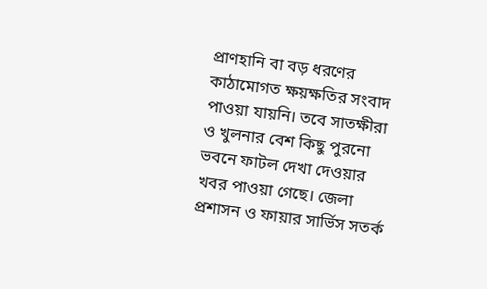প্রাণহানি বা বড় ধরণের কাঠামোগত ক্ষয়ক্ষতির সংবাদ পাওয়া যায়নি। তবে সাতক্ষীরা ও খুলনার বেশ কিছু পুরনো ভবনে ফাটল দেখা দেওয়ার খবর পাওয়া গেছে। জেলা প্রশাসন ও ফায়ার সার্ভিস সতর্ক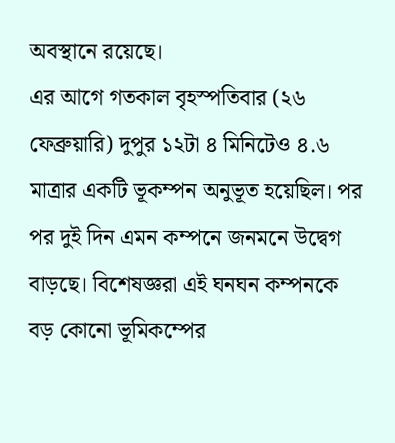অবস্থানে রয়েছে।
এর আগে গতকাল বৃহস্পতিবার (২৬ ফেব্রুয়ারি) দুপুর ১২টা ৪ মিনিটেও ৪.৬ মাত্রার একটি ভূকম্পন অনুভূত হয়েছিল। পর পর দুই দিন এমন কম্পনে জনমনে উদ্বেগ বাড়ছে। বিশেষজ্ঞরা এই ঘনঘন কম্পনকে বড় কোনো ভূমিকম্পের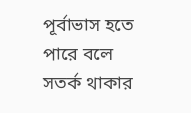পূর্বাভাস হতে পারে বলে সতর্ক থাকার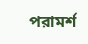পরামর্শ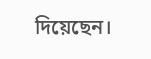দিয়েছেন।